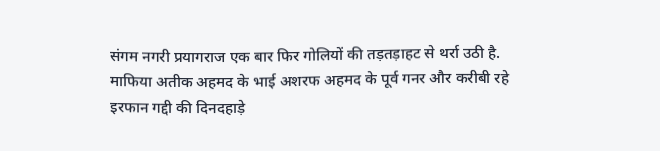संगम नगरी प्रयागराज एक बार फिर गोलियों की तड़तड़ाहट से थर्रा उठी है. माफिया अतीक अहमद के भाई अशरफ अहमद के पूर्व गनर और करीबी रहे इरफान गद्दी की दिनदहाड़े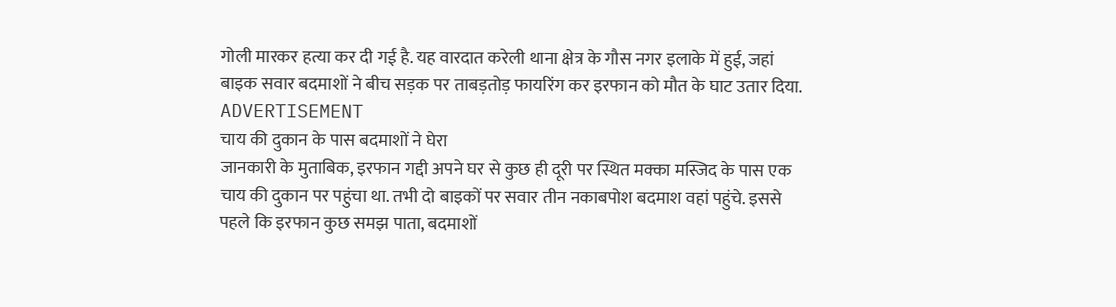गोली मारकर हत्या कर दी गई है. यह वारदात करेली थाना क्षेत्र के गौस नगर इलाके में हुई, जहां बाइक सवार बदमाशों ने बीच सड़क पर ताबड़तोड़ फायरिंग कर इरफान को मौत के घाट उतार दिया.
ADVERTISEMENT
चाय की दुकान के पास बदमाशों ने घेरा
जानकारी के मुताबिक, इरफान गद्दी अपने घर से कुछ ही दूरी पर स्थित मक्का मस्जिद के पास एक चाय की दुकान पर पहुंचा था. तभी दो बाइकों पर सवार तीन नकाबपोश बदमाश वहां पहुंचे. इससे पहले कि इरफान कुछ समझ पाता, बदमाशों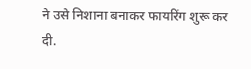ने उसे निशाना बनाकर फायरिंग शुरू कर दी.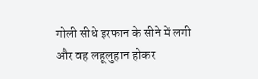गोली सीधे इरफान के सीने में लगी और वह लहूलुहान होकर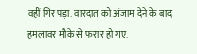वहीं गिर पड़ा. वारदात को अंजाम देने के बाद हमलावर मौके से फरार हो गए.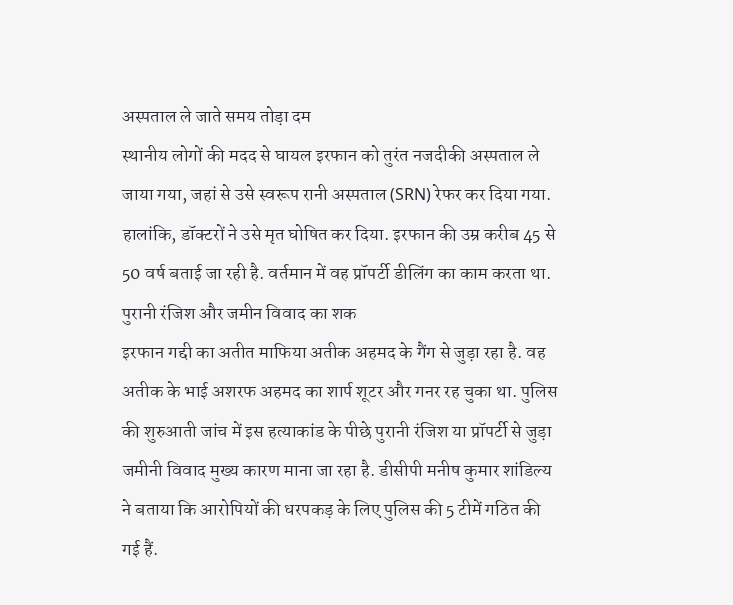अस्पताल ले जाते समय तोड़ा दम
स्थानीय लोगों की मदद से घायल इरफान को तुरंत नजदीकी अस्पताल ले जाया गया, जहां से उसे स्वरूप रानी अस्पताल (SRN) रेफर कर दिया गया. हालांकि, डॉक्टरों ने उसे मृत घोषित कर दिया. इरफान की उम्र करीब 45 से 50 वर्ष बताई जा रही है. वर्तमान में वह प्रॉपर्टी डीलिंग का काम करता था.
पुरानी रंजिश और जमीन विवाद का शक
इरफान गद्दी का अतीत माफिया अतीक अहमद के गैंग से जुड़ा रहा है. वह अतीक के भाई अशरफ अहमद का शार्प शूटर और गनर रह चुका था. पुलिस की शुरुआती जांच में इस हत्याकांड के पीछे पुरानी रंजिश या प्रॉपर्टी से जुड़ा जमीनी विवाद मुख्य कारण माना जा रहा है. डीसीपी मनीष कुमार शांडिल्य ने बताया कि आरोपियों की धरपकड़ के लिए पुलिस की 5 टीमें गठित की गई हैं.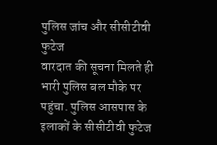पुलिस जांच और सीसीटीवी फुटेज
वारदात की सूचना मिलते ही भारी पुलिस बल मौके पर पहुंचा. पुलिस आसपास के इलाकों के सीसीटीवी फुटेज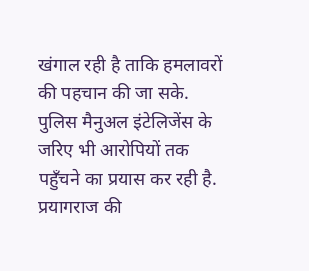खंगाल रही है ताकि हमलावरों की पहचान की जा सके. पुलिस मैनुअल इंटेलिजेंस के जरिए भी आरोपियों तक पहुँचने का प्रयास कर रही है. प्रयागराज की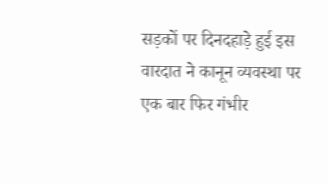सड़कों पर दिनदहाड़े हुई इस वारदात ने कानून व्यवस्था पर एक बार फिर गंभीर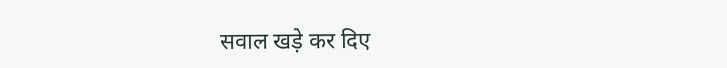सवाल खड़े कर दिए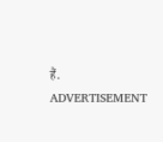हैं.
ADVERTISEMENT